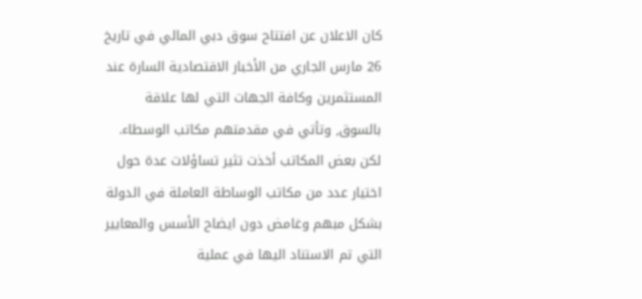كان الاعلان عن افتتاح سوق دبي المالي في تاريخ 26 مارس الجاري من الأخبار الاقتصادية السارة عند المستثمرين وكافة الجهات التي لها علاقة بالسوق, وتأتي في مقدمتهم مكاتب الوسطاء. لكن بعض المكاتب أخذت تثير تساؤلات عدة حول اختيار عدد من مكاتب الوساطة العاملة في الدولة بشكل مبهم وغامض دون ايضاح الأسس والمعايير التي تم الاستناد اليها في عملية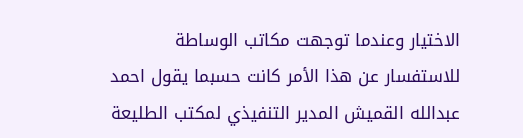الاختيار وعندما توجهت مكاتب الوساطة للاستفسار عن هذا الأمر كانت حسبما يقول احمد عبدالله القميش المدير التنفيذي لمكتب الطليعة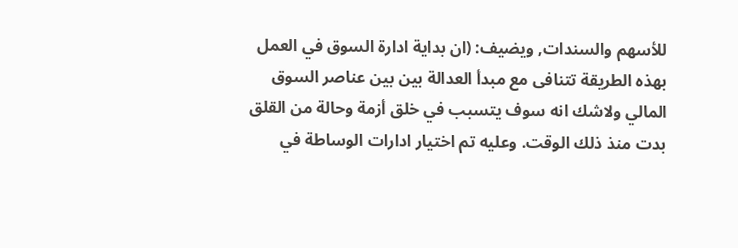للأسهم والسندات, ويضيف: (ان بداية ادارة السوق في العمل بهذه الطريقة تتنافى مع مبدأ العدالة بين بين عناصر السوق المالي ولاشك انه سوف يتسبب في خلق أزمة وحالة من القلق بدت منذ ذلك الوقت. وعليه تم اختيار ادارات الوساطة في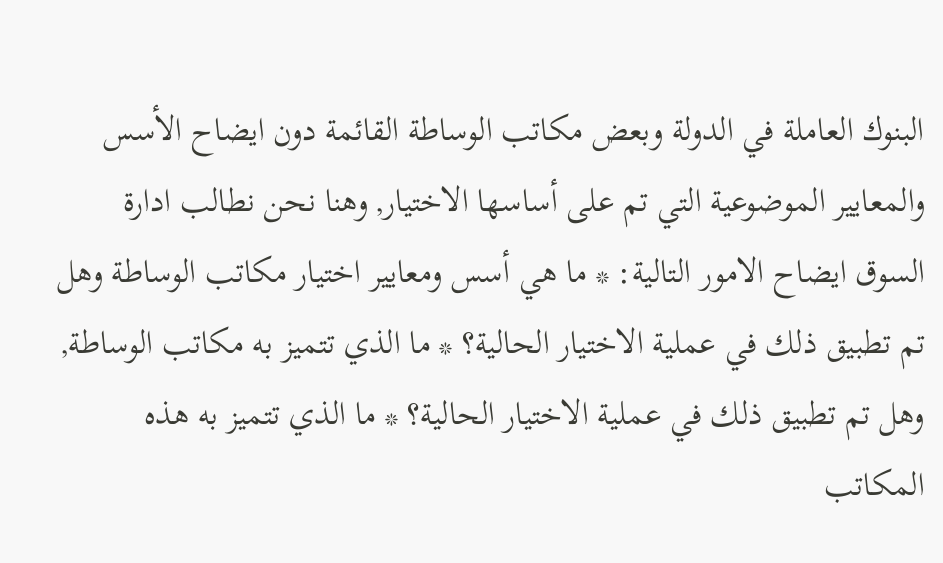البنوك العاملة في الدولة وبعض مكاتب الوساطة القائمة دون ايضاح الأسس والمعايير الموضوعية التي تم على أساسها الاختيار, وهنا نحن نطالب ادارة السوق ايضاح الامور التالية: * ما هي أسس ومعايير اختيار مكاتب الوساطة وهل تم تطبيق ذلك في عملية الاختيار الحالية؟ * ما الذي تتميز به مكاتب الوساطة, وهل تم تطبيق ذلك في عملية الاختيار الحالية؟ * ما الذي تتميز به هذه المكاتب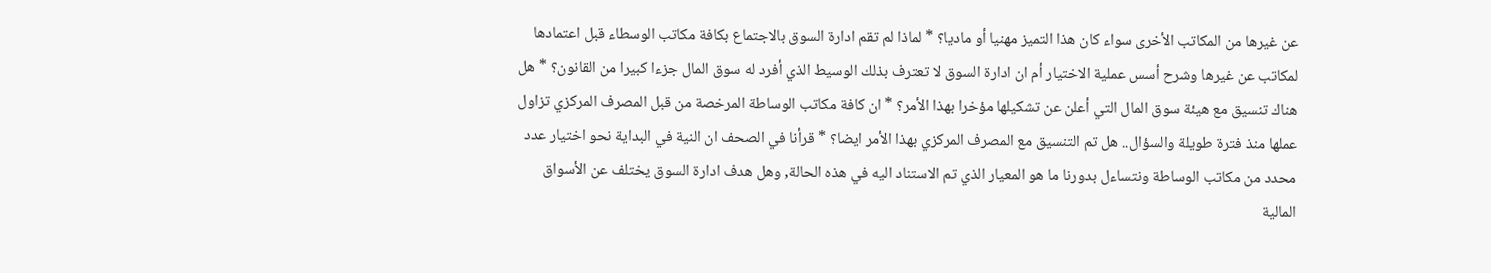عن غيرها من المكاتب الأخرى سواء كان هذا التميز مهنيا أو ماديا؟ * لماذا لم تقم ادارة السوق بالاجتماع بكافة مكاتب الوسطاء قبل اعتمادها لمكاتب عن غيرها وشرح أسس عملية الاختيار أم ان ادارة السوق لا تعترف بذلك الوسيط الذي أفرد له سوق المال جزءا كبيرا من القانون؟ * هل هناك تنسيق مع هيئة سوق المال التي أعلن عن تشكيلها مؤخرا بهذا الأمر؟ * ان كافة مكاتب الوساطة المرخصة من قبل المصرف المركزي تزاول عملها منذ فترة طويلة والسؤال.. هل تم التنسيق مع المصرف المركزي بهذا الأمر ايضا؟ * قرأنا في الصحف ان النية في البداية نحو اختيار عدد محدد من مكاتب الوساطة ونتساءل بدورنا ما هو المعيار الذي تم الاستناد اليه في هذه الحالة, وهل هدف ادارة السوق يختلف عن الأسواق المالية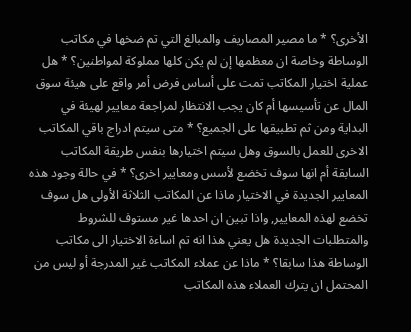الأخرى؟ * ما مصير المصاريف والمبالغ التي تم ضخها في مكاتب الوساطة وخاصة ان معظمها إن لم يكن كلها مملوكة لمواطنين؟ * هل عملية اختيار المكاتب تمت على أساس فرض أمر واقع على هيئة سوق المال عن تأسيسها أم كان يجب الانتظار لمراجعة معايير لهيئة في البداية ومن ثم تطبيقها على الجميع؟ * متى سيتم ادراج باقي المكاتب الاخرى للعمل بالسوق وهل سيتم اختيارها بنفس طريقة المكاتب السابقة أم انها سوف تخضع لأسس ومعايير اخرى؟ * في حالة وجود هذه المعايير الجديدة في الاختيار ماذا عن المكاتب الثلاثة الأولى هل سوف تخضع لهذه المعايير, واذا تبين ان احدها غير مستوف للشروط والمتطلبات الجديدة هل يعني هذا انه تم اساءة الاختيار الى مكاتب الوساطة هذا سابقا؟ * ماذا عن عملاء المكاتب غير المدرجة أو ليس من المحتمل ان يترك العملاء هذه المكاتب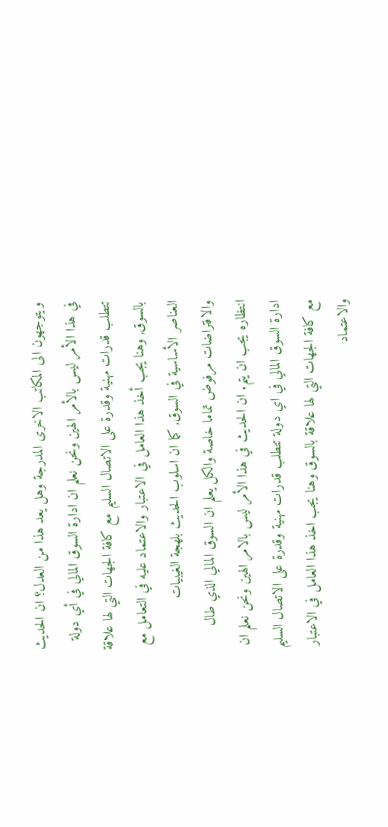ويتوجهون الى المكاتب الاخرى المدرجة وهل يعد هذا من العدل؟ ان الحديث في هذا الأمر ليس بالأمر الهين ونحن نعلم ان ادارة السوق المالي في أي دولة تتطلب قدرات مهنية وقدرة على الاتصال السليم مع كافة الجهات التي لها علاقة بالسوق, وهنا يجب أخذ هذا العامل في الاعتبار والاعتماد عليه في التعامل مع العناصر الأساسية في السوق, كما ان اسلوب الحديث بلهجة الغيبيات والافتراضات مرفوض تماما خاصة والكل يعلم ان السوق المالي الذي طال انتظاره يجب ان يتم. ان الحديث في هذا الأمر ليس بالامر الهين ونحن نعلم ان ادارة السوق المالي في اي دولة تتطلب قدرات مهنية وقدرة على الاتصال السليم مع كافة الجهات التي لها علاقة بالسوق وهنا يجب اخذ هذا العامل في الاعتبار والاعتماد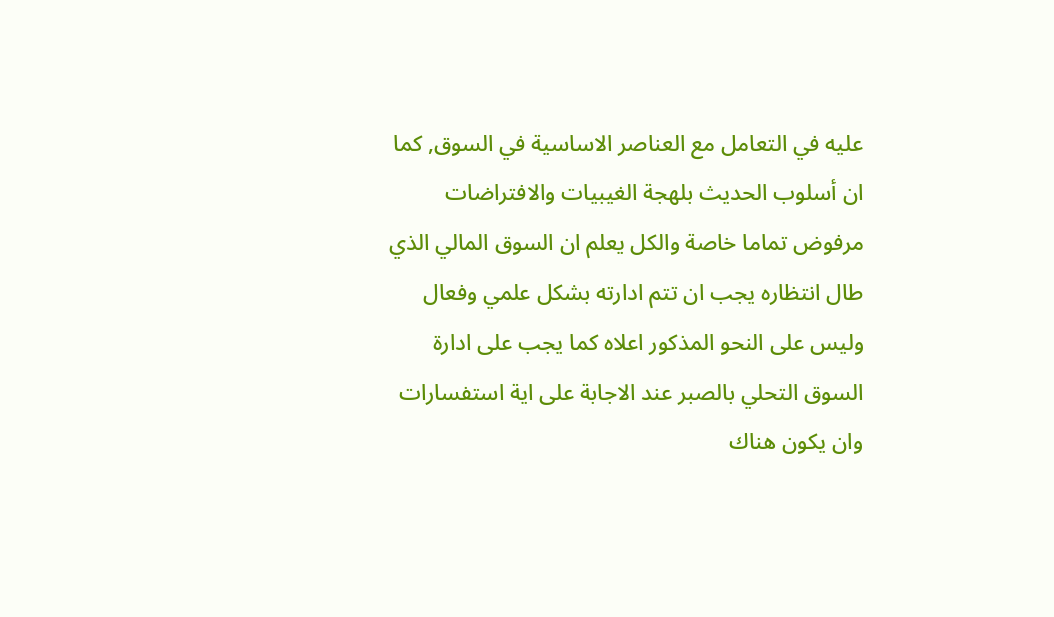عليه في التعامل مع العناصر الاساسية في السوق, كما ان أسلوب الحديث بلهجة الغيبيات والافتراضات مرفوض تماما خاصة والكل يعلم ان السوق المالي الذي طال انتظاره يجب ان تتم ادارته بشكل علمي وفعال وليس على النحو المذكور اعلاه كما يجب على ادارة السوق التحلي بالصبر عند الاجابة على اية استفسارات وان يكون هناك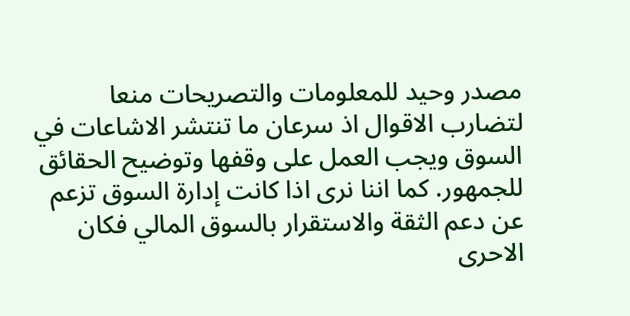مصدر وحيد للمعلومات والتصريحات منعا لتضارب الاقوال اذ سرعان ما تنتشر الاشاعات في السوق ويجب العمل على وقفها وتوضيح الحقائق للجمهور. كما اننا نرى اذا كانت إدارة السوق تزعم عن دعم الثقة والاستقرار بالسوق المالي فكان الاحرى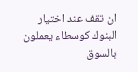ان تقف عند اختيار البنوك كوسطاء يعملون بالسوق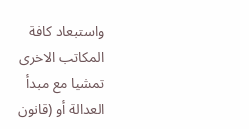واستبعاد كافة المكاتب الاخرى تمشيا مع مبدأ العدالة أو (قانون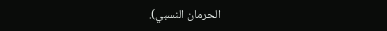الحرمان النسبي).